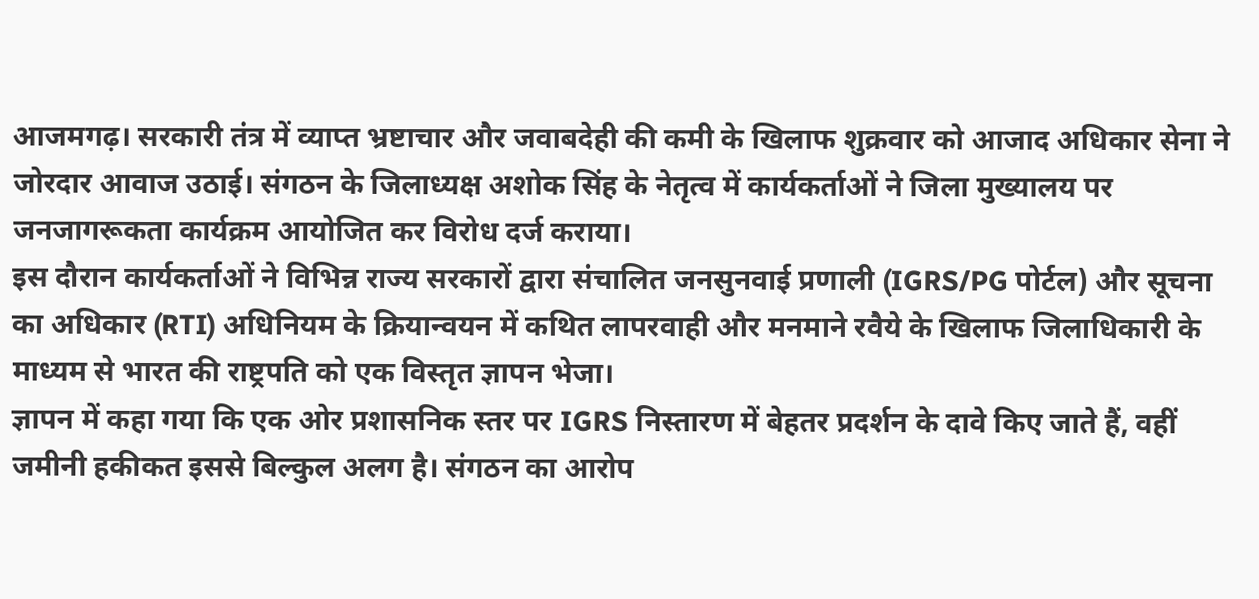आजमगढ़। सरकारी तंत्र में व्याप्त भ्रष्टाचार और जवाबदेही की कमी के खिलाफ शुक्रवार को आजाद अधिकार सेना ने जोरदार आवाज उठाई। संगठन के जिलाध्यक्ष अशोक सिंह के नेतृत्व में कार्यकर्ताओं ने जिला मुख्यालय पर जनजागरूकता कार्यक्रम आयोजित कर विरोध दर्ज कराया।
इस दौरान कार्यकर्ताओं ने विभिन्न राज्य सरकारों द्वारा संचालित जनसुनवाई प्रणाली (IGRS/PG पोर्टल) और सूचना का अधिकार (RTI) अधिनियम के क्रियान्वयन में कथित लापरवाही और मनमाने रवैये के खिलाफ जिलाधिकारी के माध्यम से भारत की राष्ट्रपति को एक विस्तृत ज्ञापन भेजा।
ज्ञापन में कहा गया कि एक ओर प्रशासनिक स्तर पर IGRS निस्तारण में बेहतर प्रदर्शन के दावे किए जाते हैं, वहीं जमीनी हकीकत इससे बिल्कुल अलग है। संगठन का आरोप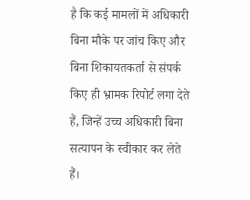है कि कई मामलों में अधिकारी बिना मौके पर जांच किए और बिना शिकायतकर्ता से संपर्क किए ही भ्रामक रिपोर्ट लगा देते हैं, जिन्हें उच्च अधिकारी बिना सत्यापन के स्वीकार कर लेते हैं।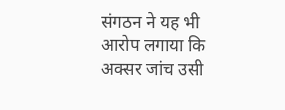संगठन ने यह भी आरोप लगाया कि अक्सर जांच उसी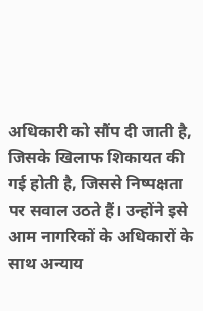अधिकारी को सौंप दी जाती है, जिसके खिलाफ शिकायत की गई होती है, जिससे निष्पक्षता पर सवाल उठते हैं। उन्होंने इसे आम नागरिकों के अधिकारों के साथ अन्याय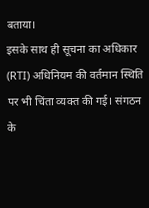बताया।
इसके साथ ही सूचना का अधिकार (RTI) अधिनियम की वर्तमान स्थिति पर भी चिंता व्यक्त की गई। संगठन के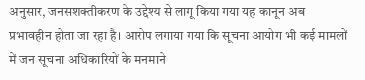अनुसार, जनसशक्तीकरण के उद्देश्य से लागू किया गया यह कानून अब प्रभावहीन होता जा रहा है। आरोप लगाया गया कि सूचना आयोग भी कई मामलों में जन सूचना अधिकारियों के मनमाने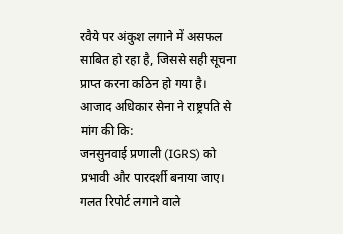रवैये पर अंकुश लगाने में असफल साबित हो रहा है, जिससे सही सूचना प्राप्त करना कठिन हो गया है।
आजाद अधिकार सेना ने राष्ट्रपति से मांग की कि:
जनसुनवाई प्रणाली (IGRS) को प्रभावी और पारदर्शी बनाया जाए।
गलत रिपोर्ट लगाने वाले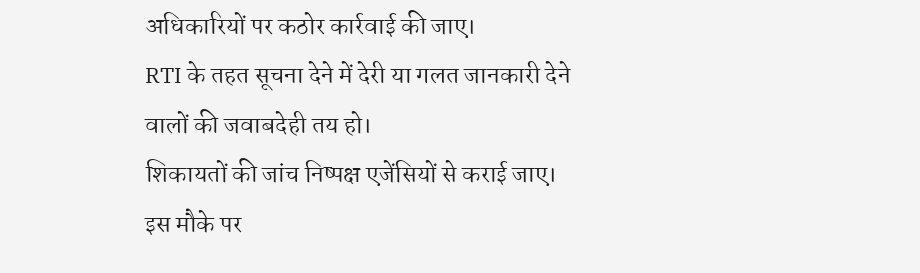अधिकारियों पर कठोर कार्रवाई की जाए।
RTI के तहत सूचना देने में देरी या गलत जानकारी देने वालों की जवाबदेही तय हो।
शिकायतों की जांच निष्पक्ष एजेंसियों से कराई जाए।
इस मौके पर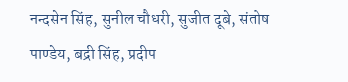नन्दसेन सिंह, सुनील चौधरी, सुजीत दूबे, संतोष पाण्डेय, बद्री सिंह, प्रदीप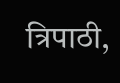त्रिपाठी,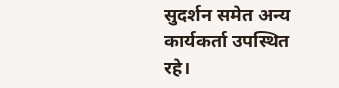सुदर्शन समेत अन्य कार्यकर्ता उपस्थित रहे।